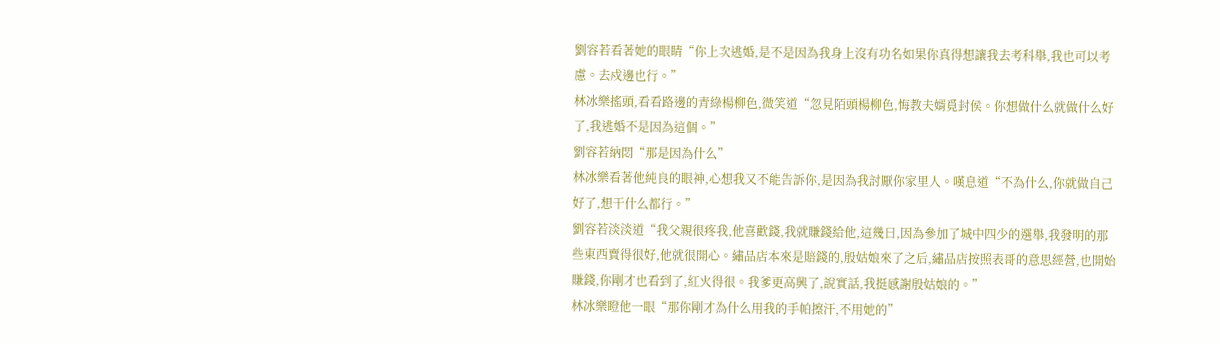劉容若看著她的眼睛“你上次逃婚,是不是因為我身上沒有功名如果你真得想讓我去考科舉,我也可以考慮。去戍邊也行。”
林冰樂搖頭,看看路邊的青綠楊柳色,微笑道“忽見陌頭楊柳色,悔教夫婿覓封侯。你想做什么就做什么好了,我逃婚不是因為這個。”
劉容若納悶“那是因為什么”
林冰樂看著他純良的眼神,心想我又不能告訴你,是因為我討厭你家里人。嘆息道“不為什么,你就做自己好了,想干什么都行。”
劉容若淡淡道“我父親很疼我,他喜歡錢,我就賺錢給他,這幾日,因為參加了城中四少的選舉,我發明的那些東西賣得很好,他就很開心。繡品店本來是賠錢的,殷姑娘來了之后,繡品店按照表哥的意思經營,也開始賺錢,你剛才也看到了,紅火得很。我爹更高興了,說實話,我挺感謝殷姑娘的。”
林冰樂瞪他一眼“那你剛才為什么用我的手帕擦汗,不用她的”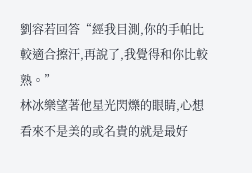劉容若回答“經我目測,你的手帕比較適合擦汗,再說了,我覺得和你比較熟。”
林冰樂望著他星光閃爍的眼睛,心想看來不是美的或名貴的就是最好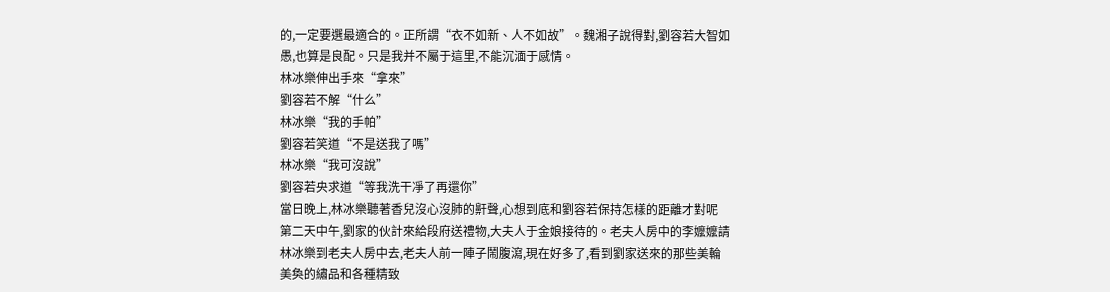的,一定要選最適合的。正所謂“衣不如新、人不如故”。魏湘子說得對,劉容若大智如愚,也算是良配。只是我并不屬于這里,不能沉湎于感情。
林冰樂伸出手來“拿來”
劉容若不解“什么”
林冰樂“我的手帕”
劉容若笑道“不是送我了嗎”
林冰樂“我可沒說”
劉容若央求道“等我洗干凈了再還你”
當日晚上,林冰樂聽著香兒沒心沒肺的鼾聲,心想到底和劉容若保持怎樣的距離才對呢
第二天中午,劉家的伙計來給段府送禮物,大夫人于金娘接待的。老夫人房中的李嬤嬤請林冰樂到老夫人房中去,老夫人前一陣子鬧腹瀉,現在好多了,看到劉家送來的那些美輪美奐的繡品和各種精致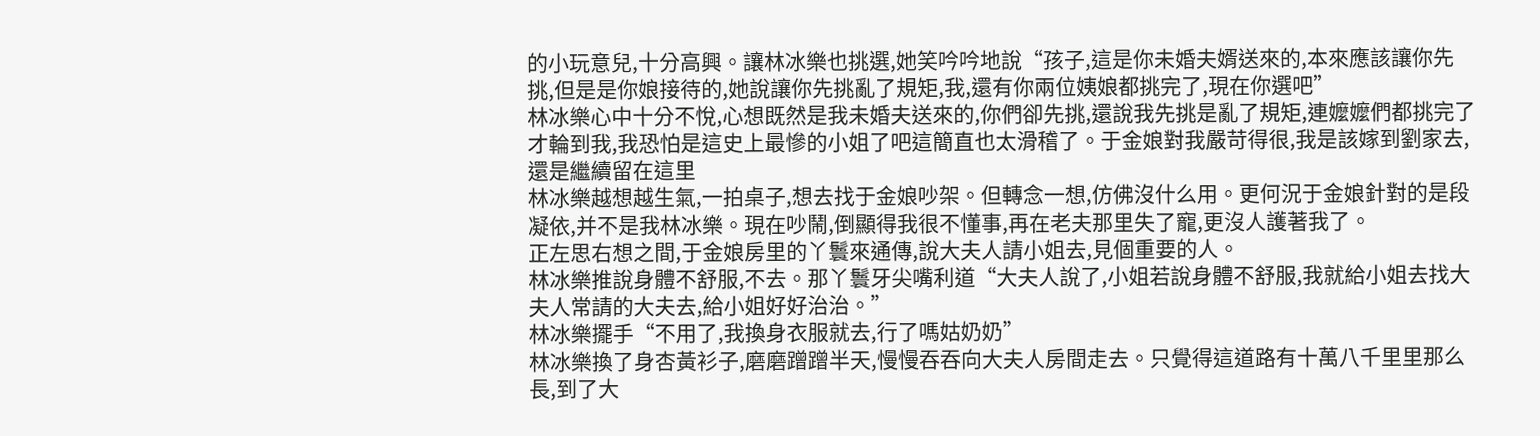的小玩意兒,十分高興。讓林冰樂也挑選,她笑吟吟地說“孩子,這是你未婚夫婿送來的,本來應該讓你先挑,但是是你娘接待的,她說讓你先挑亂了規矩,我,還有你兩位姨娘都挑完了,現在你選吧”
林冰樂心中十分不悅,心想既然是我未婚夫送來的,你們卻先挑,還說我先挑是亂了規矩,連嬤嬤們都挑完了才輪到我,我恐怕是這史上最慘的小姐了吧這簡直也太滑稽了。于金娘對我嚴苛得很,我是該嫁到劉家去,還是繼續留在這里
林冰樂越想越生氣,一拍桌子,想去找于金娘吵架。但轉念一想,仿佛沒什么用。更何況于金娘針對的是段凝依,并不是我林冰樂。現在吵鬧,倒顯得我很不懂事,再在老夫那里失了寵,更沒人護著我了。
正左思右想之間,于金娘房里的丫鬟來通傳,說大夫人請小姐去,見個重要的人。
林冰樂推說身體不舒服,不去。那丫鬟牙尖嘴利道“大夫人說了,小姐若說身體不舒服,我就給小姐去找大夫人常請的大夫去,給小姐好好治治。”
林冰樂擺手“不用了,我換身衣服就去,行了嗎姑奶奶”
林冰樂換了身杏黃衫子,磨磨蹭蹭半天,慢慢吞吞向大夫人房間走去。只覺得這道路有十萬八千里里那么長,到了大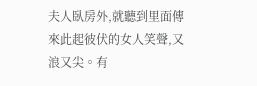夫人臥房外,就聽到里面傳來此起彼伏的女人笑聲,又浪又尖。有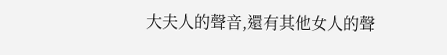大夫人的聲音,還有其他女人的聲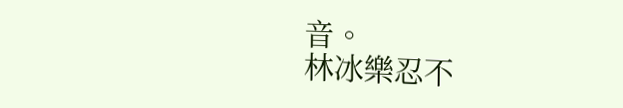音。
林冰樂忍不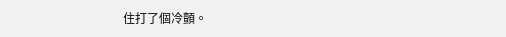住打了個冷顫。